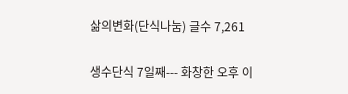삶의변화(단식나눔) 글수 7,261

생수단식 7일째--- 화창한 오후 이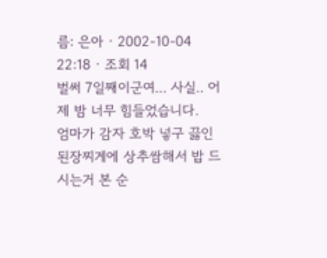름: 은아 · 2002-10-04 22:18 · 조회 14
벌써 7일째이군여... 사실.. 어제 밤 너무 힘들었습니다.
엄마가 감자 호박 넣구 끓인 된장찌게에 상추쌈해서 밥 드시는거 본 순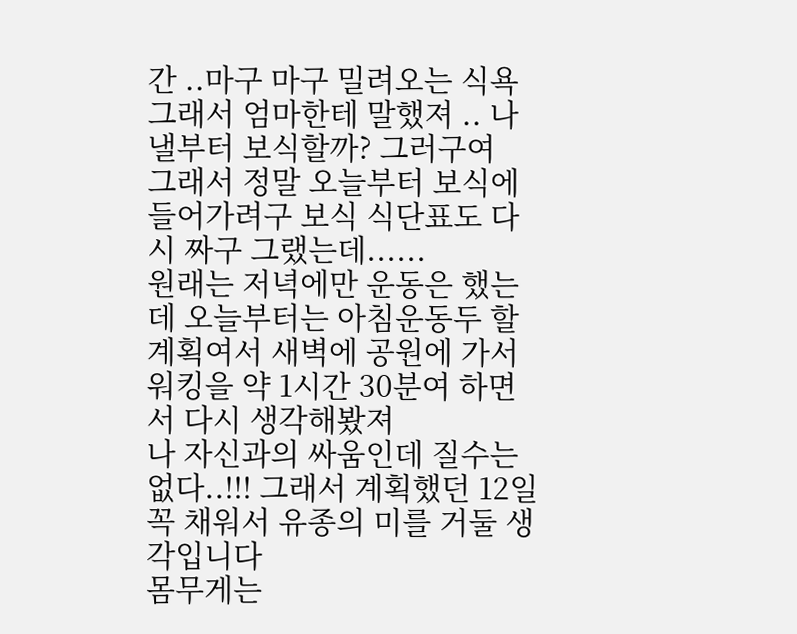간 ..마구 마구 밀려오는 식욕
그래서 엄마한테 말했져 .. 나 낼부터 보식할까? 그러구여
그래서 정말 오늘부터 보식에 들어가려구 보식 식단표도 다시 짜구 그랬는데......
원래는 저녁에만 운동은 했는데 오늘부터는 아침운동두 할계획여서 새벽에 공원에 가서 워킹을 약 1시간 30분여 하면서 다시 생각해봤져
나 자신과의 싸움인데 질수는 없다..!!! 그래서 계획했던 12일 꼭 채워서 유종의 미를 거둘 생각입니다
몸무게는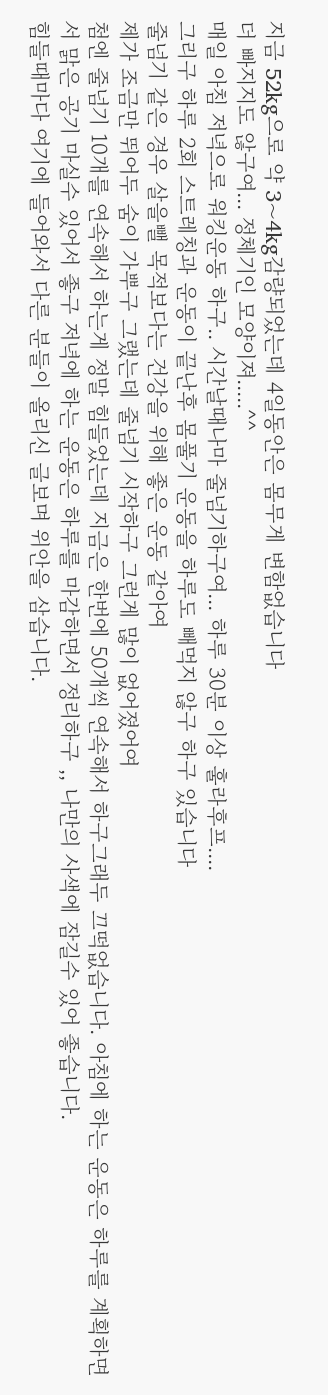지금 52kg으로 약 3~4kg감량되었는데 4일동안은 몸무게 변함없습니다
더 빠지지도 않구여... 정체기인 모양이져.....^^
매일 아침 저녁으로 워킹운동 하구.. 시간날때나마 줄넘기하구여... 하루 30분 이상 훌라후프....
그리구 하루 2회 스트레칭과 운동이 끝난후 몸풀기 운동을 하루도 빼먹지 않구 하구 있습니다
줄넘기 같은 경우 살을뺄 목적보다는 건강을 위해 좋은 운동 같아여
제가 조금만 뛰어두 숨이 가뿌구 그랬는데 줄넘기 시작하구 그런게 많이 없어졌어여
첨엔 줄넘기 10개를 연속해서 하는게 정말 힘들었는데 지금은 한번에 50개씩 연속해서 하구그래두 끄떡없습니다. 아침에 하는 운동은 하루를 계획하면서 맑은 공기 마실수 있어서 좋구 저녁에 하는 운동은 하루를 마감하면서 정리하구 ,, 나만의 사색에 잠길수 있어 좋습니다.
힘들때마다 여기에 들어와서 다른 분들이 올리신 글보며 위안을 삼습니다.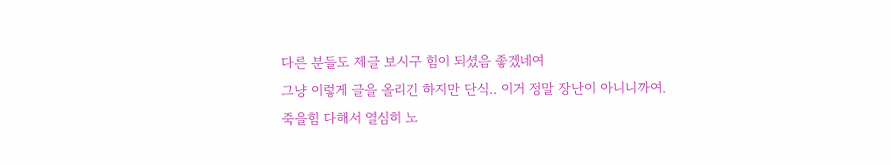다른 분들도 제글 보시구 힘이 되셨음 좋겠네여
그냥 이렇게 글을 올리긴 하지만 단식.. 이거 정말 장난이 아니니까여.
죽을힘 다해서 열심히 노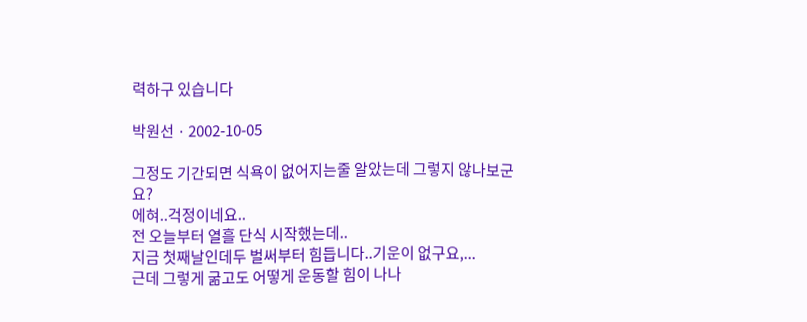력하구 있습니다

박원선 · 2002-10-05

그정도 기간되면 식욕이 없어지는줄 알았는데 그렇지 않나보군요?
에혀..걱정이네요..
전 오늘부터 열흘 단식 시작했는데..
지금 첫째날인데두 벌써부터 힘듭니다..기운이 없구요,...
근데 그렇게 굶고도 어떻게 운동할 힘이 나나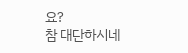요?
참 대단하시네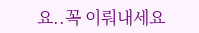요..꼭 이뤄내세요